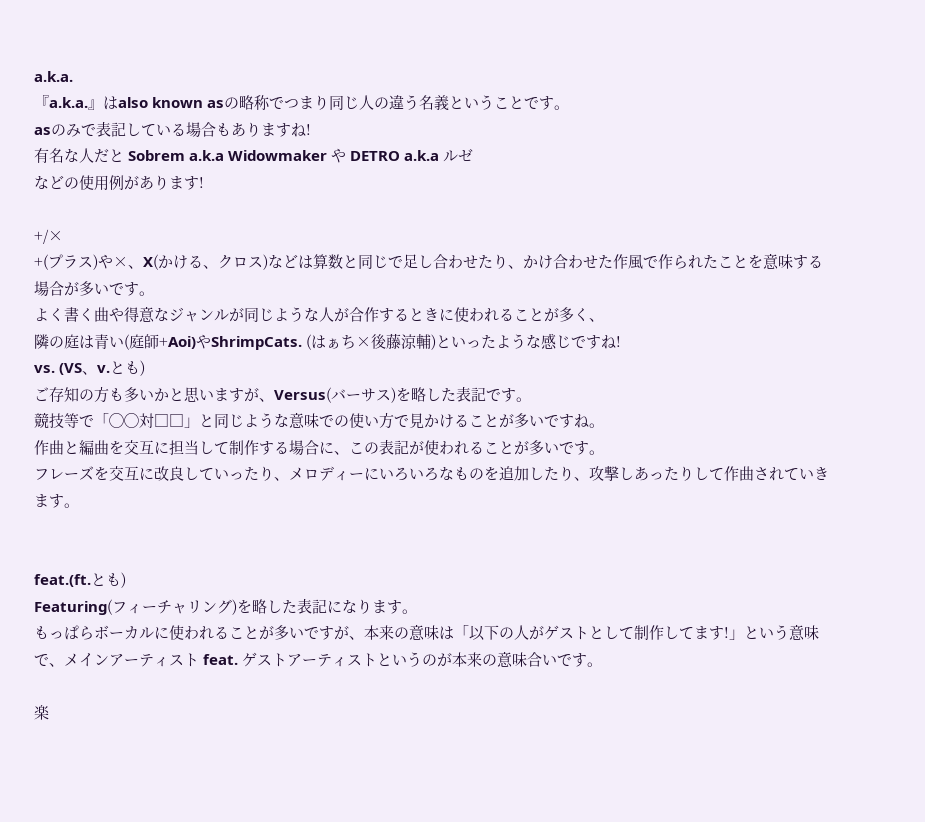a.k.a.
『a.k.a.』はalso known asの略称でつまり同じ人の違う名義ということです。
asのみで表記している場合もありますね!
有名な人だと Sobrem a.k.a Widowmaker や DETRO a.k.a ルゼ
などの使用例があります!

+/×
+(プラス)や×、X(かける、クロス)などは算数と同じで足し合わせたり、かけ合わせた作風で作られたことを意味する場合が多いです。
よく書く曲や得意なジャンルが同じような人が合作するときに使われることが多く、
隣の庭は青い(庭師+Aoi)やShrimpCats. (はぁち×後藤涼輔)といったような感じですね!
vs. (VS、v.とも)
ご存知の方も多いかと思いますが、Versus(バーサス)を略した表記です。
競技等で「◯◯対□□」と同じような意味での使い方で見かけることが多いですね。
作曲と編曲を交互に担当して制作する場合に、この表記が使われることが多いです。
フレーズを交互に改良していったり、メロディーにいろいろなものを追加したり、攻撃しあったりして作曲されていきます。


feat.(ft.とも)
Featuring(フィーチャリング)を略した表記になります。
もっぱらボーカルに使われることが多いですが、本来の意味は「以下の人がゲストとして制作してます!」という意味で、メインアーティスト feat. ゲストアーティストというのが本来の意味合いです。

楽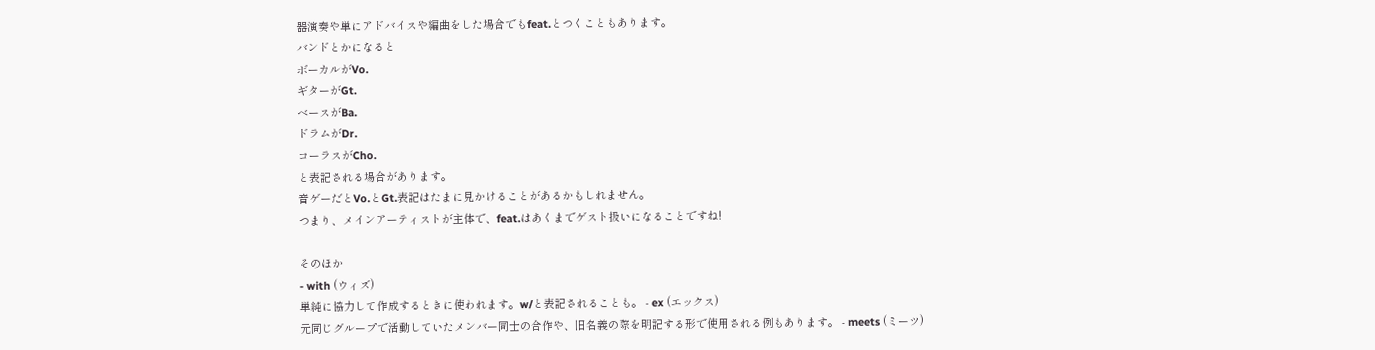器演奏や単にアドバイスや編曲をした場合でもfeat.とつくこともあります。
バンドとかになると
ボーカルがVo.
ギターがGt.
ベースがBa.
ドラムがDr.
コーラスがCho.
と表記される場合があります。
音ゲーだとVo.とGt.表記はたまに見かけることがあるかもしれません。
つまり、メインアーティストが主体で、feat.はあくまでゲスト扱いになることですね!

そのほか
- with (ウィズ)
単純に協力して作成するときに使われます。w/と表記されることも。 - ex (エックス)
元同じグループで活動していたメンバー同士の合作や、旧名義の際を明記する形で使用される例もあります。 - meets (ミーツ)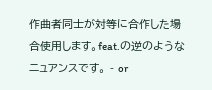作曲者同士が対等に合作した場合使用します。feat.の逆のようなニュアンスです。 - or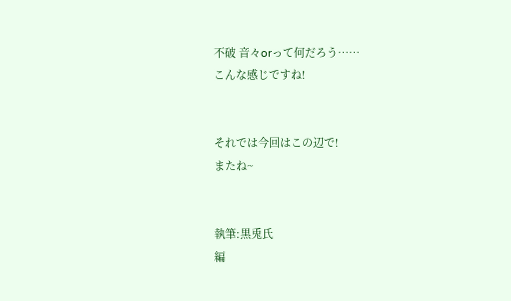不破 音々orって何だろう……
こんな感じですね!


それでは今回はこの辺で!
またね~


執筆:黒兎氏
編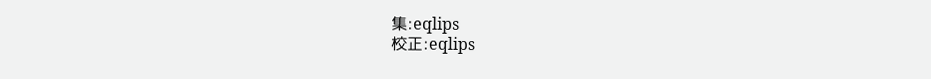集:eqlips
校正:eqlips